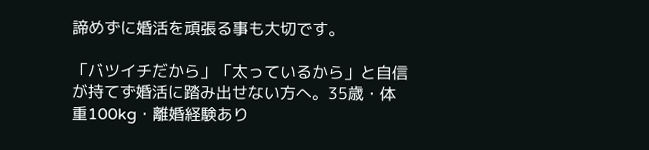諦めずに婚活を頑張る事も大切です。

「バツイチだから」「太っているから」と自信が持てず婚活に踏み出せない方へ。35歳・体重100kg・離婚経験あり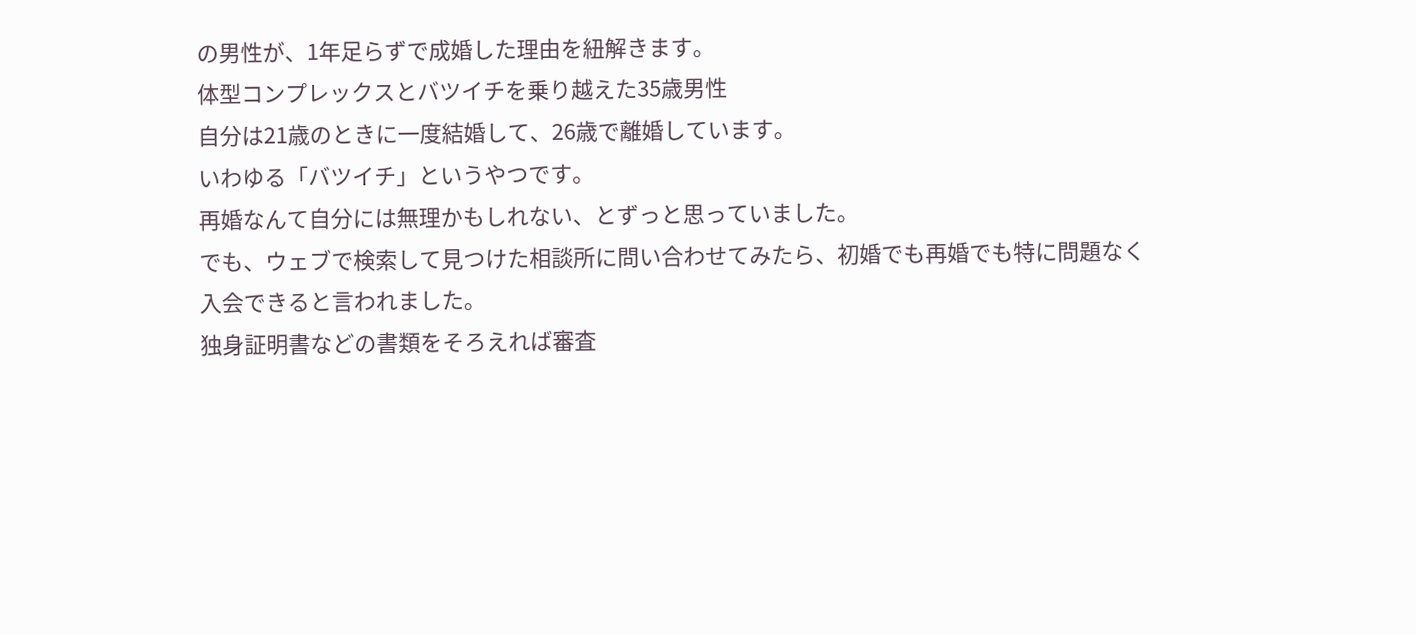の男性が、1年足らずで成婚した理由を紐解きます。
体型コンプレックスとバツイチを乗り越えた35歳男性
自分は21歳のときに一度結婚して、26歳で離婚しています。
いわゆる「バツイチ」というやつです。
再婚なんて自分には無理かもしれない、とずっと思っていました。
でも、ウェブで検索して見つけた相談所に問い合わせてみたら、初婚でも再婚でも特に問題なく入会できると言われました。
独身証明書などの書類をそろえれば審査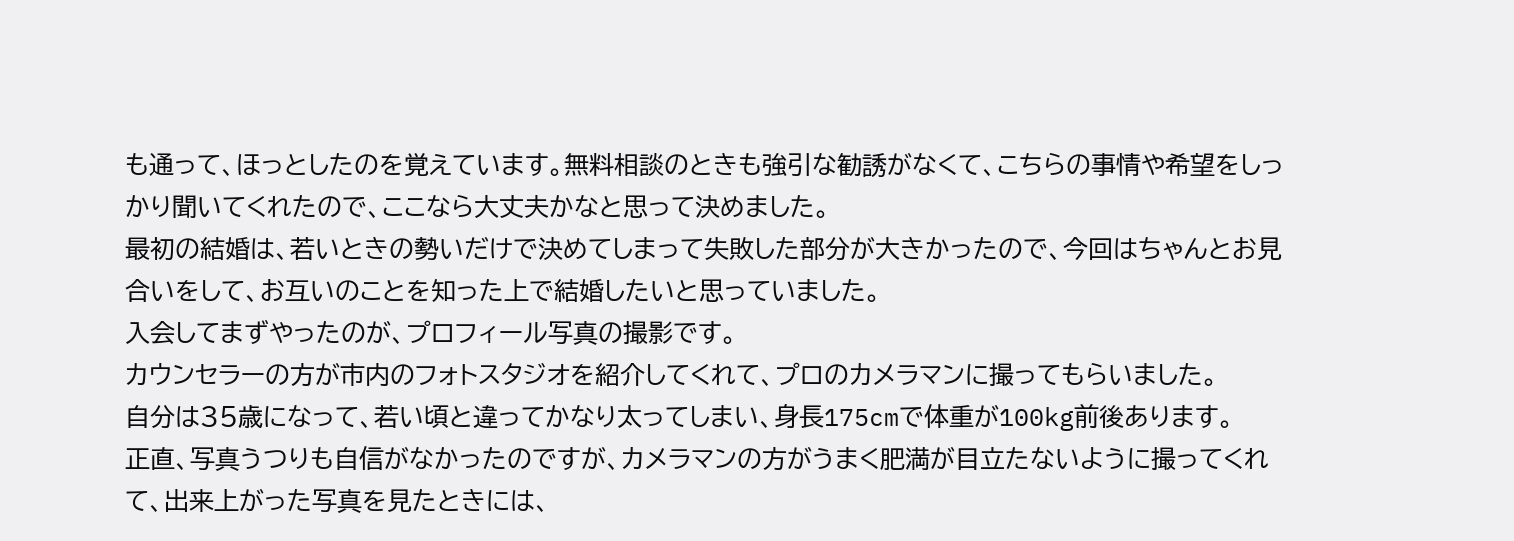も通って、ほっとしたのを覚えています。無料相談のときも強引な勧誘がなくて、こちらの事情や希望をしっかり聞いてくれたので、ここなら大丈夫かなと思って決めました。
最初の結婚は、若いときの勢いだけで決めてしまって失敗した部分が大きかったので、今回はちゃんとお見合いをして、お互いのことを知った上で結婚したいと思っていました。
入会してまずやったのが、プロフィール写真の撮影です。
カウンセラーの方が市内のフォトスタジオを紹介してくれて、プロのカメラマンに撮ってもらいました。
自分は35歳になって、若い頃と違ってかなり太ってしまい、身長175cmで体重が100kg前後あります。
正直、写真うつりも自信がなかったのですが、カメラマンの方がうまく肥満が目立たないように撮ってくれて、出来上がった写真を見たときには、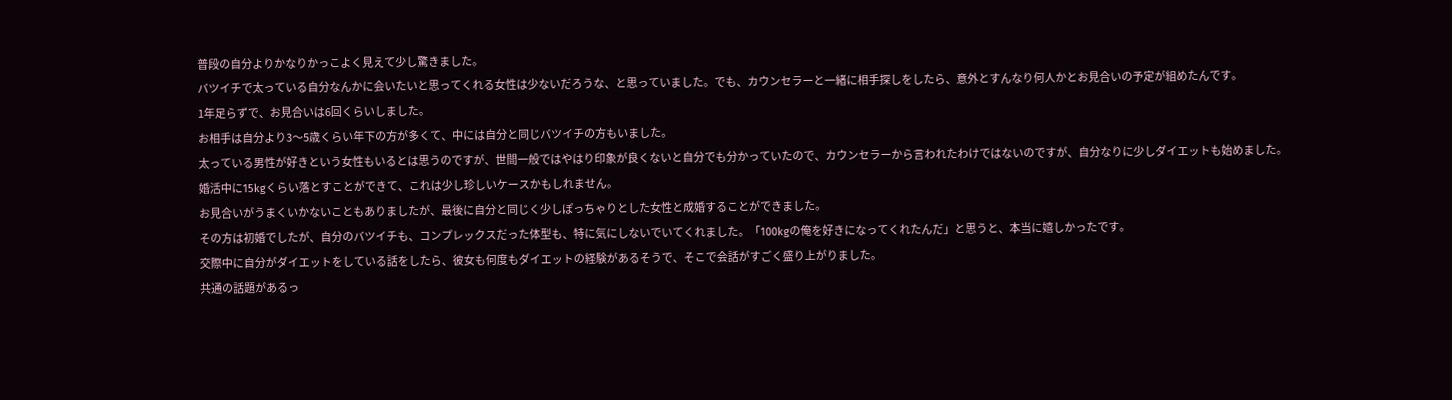普段の自分よりかなりかっこよく見えて少し驚きました。
バツイチで太っている自分なんかに会いたいと思ってくれる女性は少ないだろうな、と思っていました。でも、カウンセラーと一緒に相手探しをしたら、意外とすんなり何人かとお見合いの予定が組めたんです。
1年足らずで、お見合いは6回くらいしました。
お相手は自分より3〜5歳くらい年下の方が多くて、中には自分と同じバツイチの方もいました。
太っている男性が好きという女性もいるとは思うのですが、世間一般ではやはり印象が良くないと自分でも分かっていたので、カウンセラーから言われたわけではないのですが、自分なりに少しダイエットも始めました。
婚活中に15kgくらい落とすことができて、これは少し珍しいケースかもしれません。
お見合いがうまくいかないこともありましたが、最後に自分と同じく少しぽっちゃりとした女性と成婚することができました。
その方は初婚でしたが、自分のバツイチも、コンプレックスだった体型も、特に気にしないでいてくれました。「100kgの俺を好きになってくれたんだ」と思うと、本当に嬉しかったです。
交際中に自分がダイエットをしている話をしたら、彼女も何度もダイエットの経験があるそうで、そこで会話がすごく盛り上がりました。
共通の話題があるっ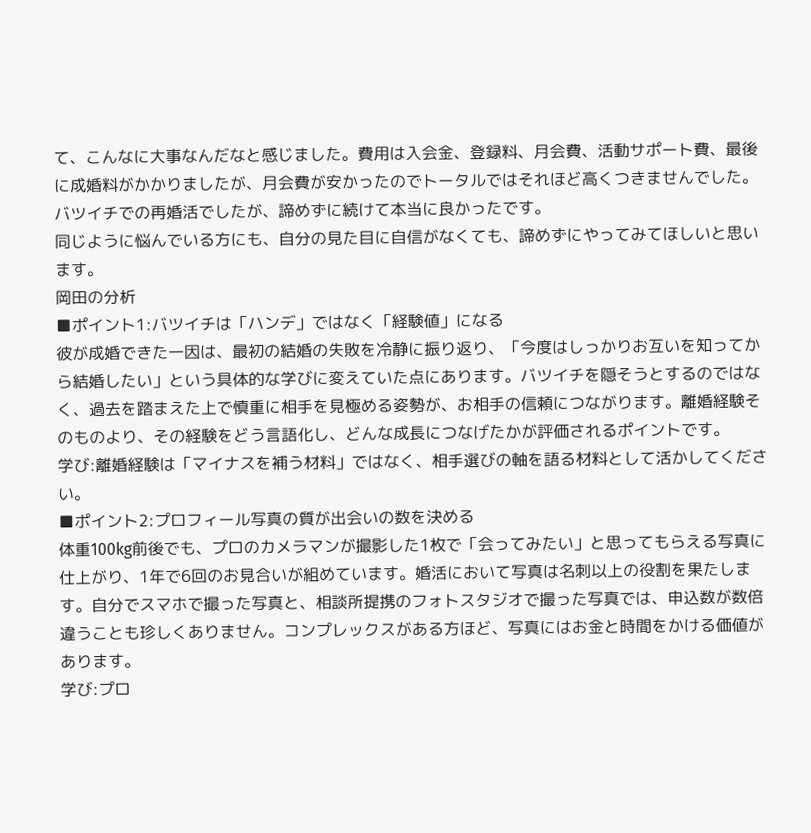て、こんなに大事なんだなと感じました。費用は入会金、登録料、月会費、活動サポート費、最後に成婚料がかかりましたが、月会費が安かったのでトータルではそれほど高くつきませんでした。
バツイチでの再婚活でしたが、諦めずに続けて本当に良かったです。
同じように悩んでいる方にも、自分の見た目に自信がなくても、諦めずにやってみてほしいと思います。
岡田の分析
■ポイント1:バツイチは「ハンデ」ではなく「経験値」になる
彼が成婚できた一因は、最初の結婚の失敗を冷静に振り返り、「今度はしっかりお互いを知ってから結婚したい」という具体的な学びに変えていた点にあります。バツイチを隠そうとするのではなく、過去を踏まえた上で慎重に相手を見極める姿勢が、お相手の信頼につながります。離婚経験そのものより、その経験をどう言語化し、どんな成長につなげたかが評価されるポイントです。
学び:離婚経験は「マイナスを補う材料」ではなく、相手選びの軸を語る材料として活かしてください。
■ポイント2:プロフィール写真の質が出会いの数を決める
体重100kg前後でも、プロのカメラマンが撮影した1枚で「会ってみたい」と思ってもらえる写真に仕上がり、1年で6回のお見合いが組めています。婚活において写真は名刺以上の役割を果たします。自分でスマホで撮った写真と、相談所提携のフォトスタジオで撮った写真では、申込数が数倍違うことも珍しくありません。コンプレックスがある方ほど、写真にはお金と時間をかける価値があります。
学び:プロ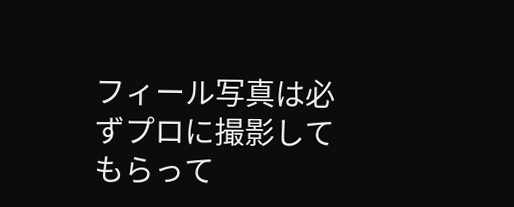フィール写真は必ずプロに撮影してもらって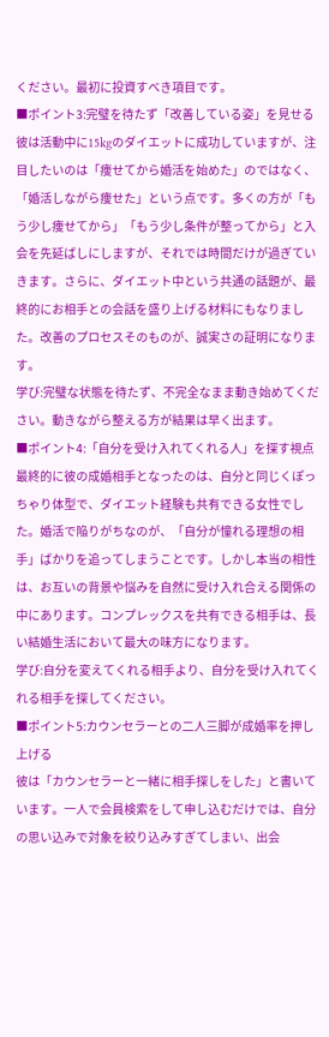ください。最初に投資すべき項目です。
■ポイント3:完璧を待たず「改善している姿」を見せる
彼は活動中に15kgのダイエットに成功していますが、注目したいのは「痩せてから婚活を始めた」のではなく、「婚活しながら痩せた」という点です。多くの方が「もう少し痩せてから」「もう少し条件が整ってから」と入会を先延ばしにしますが、それでは時間だけが過ぎていきます。さらに、ダイエット中という共通の話題が、最終的にお相手との会話を盛り上げる材料にもなりました。改善のプロセスそのものが、誠実さの証明になります。
学び:完璧な状態を待たず、不完全なまま動き始めてください。動きながら整える方が結果は早く出ます。
■ポイント4:「自分を受け入れてくれる人」を探す視点
最終的に彼の成婚相手となったのは、自分と同じくぽっちゃり体型で、ダイエット経験も共有できる女性でした。婚活で陥りがちなのが、「自分が憧れる理想の相手」ばかりを追ってしまうことです。しかし本当の相性は、お互いの背景や悩みを自然に受け入れ合える関係の中にあります。コンプレックスを共有できる相手は、長い結婚生活において最大の味方になります。
学び:自分を変えてくれる相手より、自分を受け入れてくれる相手を探してください。
■ポイント5:カウンセラーとの二人三脚が成婚率を押し上げる
彼は「カウンセラーと一緒に相手探しをした」と書いています。一人で会員検索をして申し込むだけでは、自分の思い込みで対象を絞り込みすぎてしまい、出会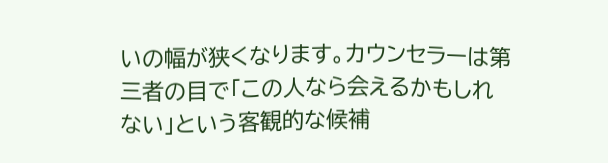いの幅が狭くなります。カウンセラーは第三者の目で「この人なら会えるかもしれない」という客観的な候補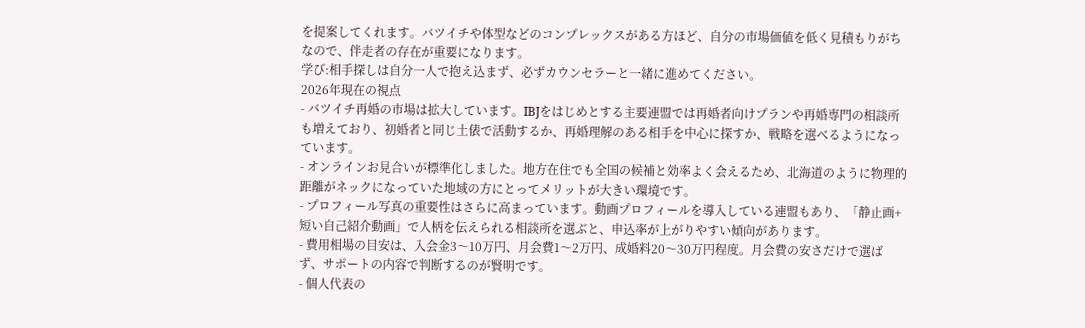を提案してくれます。バツイチや体型などのコンプレックスがある方ほど、自分の市場価値を低く見積もりがちなので、伴走者の存在が重要になります。
学び:相手探しは自分一人で抱え込まず、必ずカウンセラーと一緒に進めてください。
2026年現在の視点
- バツイチ再婚の市場は拡大しています。IBJをはじめとする主要連盟では再婚者向けプランや再婚専門の相談所も増えており、初婚者と同じ土俵で活動するか、再婚理解のある相手を中心に探すか、戦略を選べるようになっています。
- オンラインお見合いが標準化しました。地方在住でも全国の候補と効率よく会えるため、北海道のように物理的距離がネックになっていた地域の方にとってメリットが大きい環境です。
- プロフィール写真の重要性はさらに高まっています。動画プロフィールを導入している連盟もあり、「静止画+短い自己紹介動画」で人柄を伝えられる相談所を選ぶと、申込率が上がりやすい傾向があります。
- 費用相場の目安は、入会金3〜10万円、月会費1〜2万円、成婚料20〜30万円程度。月会費の安さだけで選ばず、サポートの内容で判断するのが賢明です。
- 個人代表の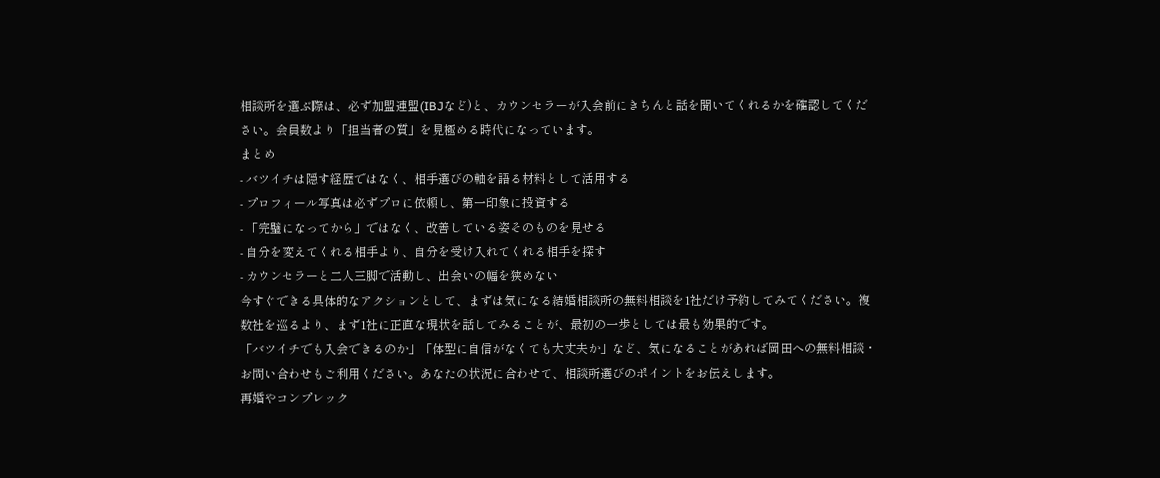相談所を選ぶ際は、必ず加盟連盟(IBJなど)と、カウンセラーが入会前にきちんと話を聞いてくれるかを確認してください。会員数より「担当者の質」を見極める時代になっています。
まとめ
- バツイチは隠す経歴ではなく、相手選びの軸を語る材料として活用する
- プロフィール写真は必ずプロに依頼し、第一印象に投資する
- 「完璧になってから」ではなく、改善している姿そのものを見せる
- 自分を変えてくれる相手より、自分を受け入れてくれる相手を探す
- カウンセラーと二人三脚で活動し、出会いの幅を狭めない
今すぐできる具体的なアクションとして、まずは気になる結婚相談所の無料相談を1社だけ予約してみてください。複数社を巡るより、まず1社に正直な現状を話してみることが、最初の一歩としては最も効果的です。
「バツイチでも入会できるのか」「体型に自信がなくても大丈夫か」など、気になることがあれば岡田への無料相談・お問い合わせもご利用ください。あなたの状況に合わせて、相談所選びのポイントをお伝えします。
再婚やコンプレック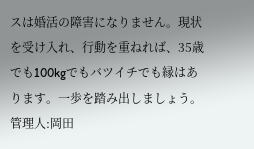スは婚活の障害になりません。現状を受け入れ、行動を重ねれば、35歳でも100kgでもバツイチでも縁はあります。一歩を踏み出しましょう。
管理人:岡田